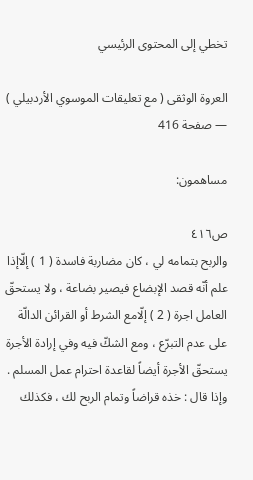تخطي إلى المحتوى الرئيسي

العروة الوثقى ( مع تعليقات الموسوي الأردبيلي ) — صفحة 416

مساهمون:

ص٤١٦
والربح بتمامه لي ، كان مضاربة فاسدة ( 1 ) إلّاإذا علم أنّه قصد الإبضاع فيصير بضاعة ، ولا يستحقّ العامل اجرة ( 2 ) إلّامع الشرط أو القرائن الدالّة على عدم التبرّع ، ومع الشكّ فيه وفي إرادة الأجرة يستحقّ الأجرة أيضاً لقاعدة احترام عمل المسلم . وإذا قال : خذه قراضاً وتمام الربح لك ، فكذلك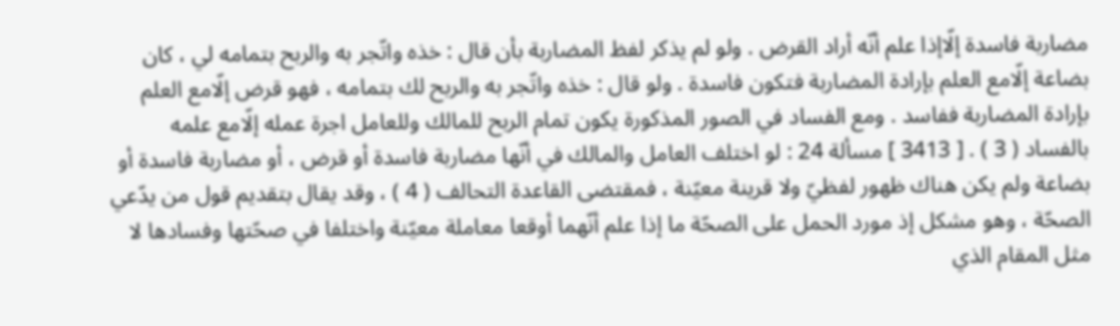مضاربة فاسدة إلّاإذا علم أنّه أراد القرض . ولو لم يذكر لفظ المضاربة بأن قال : خذه واتّجر به والربح بتمامه لي ، كان بضاعة إلّامع العلم بإرادة المضاربة فتكون فاسدة . ولو قال : خذه واتّجر به والربح لك بتمامه ، فهو قرض إلّامع العلم بإرادة المضاربة ففاسد . ومع الفساد في الصور المذكورة يكون تمام الربح للمالك وللعامل اجرة عمله إلّامع علمه بالفساد ( 3 ) . [ 3413 ] مسألة 24 : لو اختلف العامل والمالك في أنّها مضاربة فاسدة أو قرض ، أو مضاربة فاسدة أو بضاعة ولم يكن هناك ظهور لفظيّ ولا قرينة معيّنة ، فمقتضى القاعدة التحالف ( 4 ) ، وقد يقال بتقديم قول من يدّعي الصحّة ، وهو مشكل إذ مورد الحمل على الصحّة ما إذا علم أنّهما أوقعا معاملة معيّنة واختلفا في صحّتها وفسادها لا مثل المقام الذي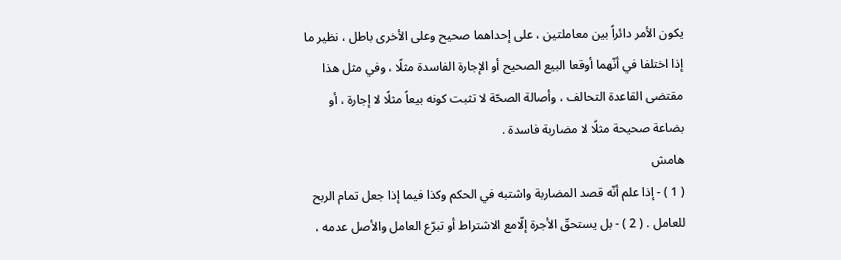يكون الأمر دائراً بين معاملتين ، على إحداهما صحيح وعلى الأخرى باطل ، نظير ما إذا اختلفا في أنّهما أوقعا البيع الصحيح أو الإجارة الفاسدة مثلًا ، وفي مثل هذا مقتضى القاعدة التحالف ، وأصالة الصحّة لا تثبت كونه بيعاً مثلًا لا إجارة ، أو بضاعة صحيحة مثلًا لا مضاربة فاسدة .
هامش
( 1 ) - إذا علم أنّه قصد المضاربة واشتبه في الحكم وكذا فيما إذا جعل تمام الربح للعامل . ( 2 ) - بل يستحقّ الأجرة إلّامع الاشتراط أو تبرّع العامل والأصل عدمه ،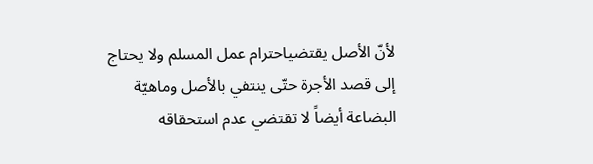لأنّ الأصل يقتضياحترام عمل المسلم ولا يحتاج إلى قصد الأجرة حتّى ينتفي بالأصل وماهيّة البضاعة أيضاً لا تقتضي عدم استحقاقه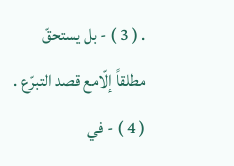. ( 3 ) - بل يستحقّ مطلقاً إلّامع قصد التبرّع . ( 4 ) - في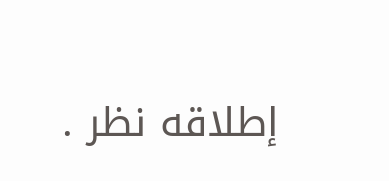إطلاقه نظر .